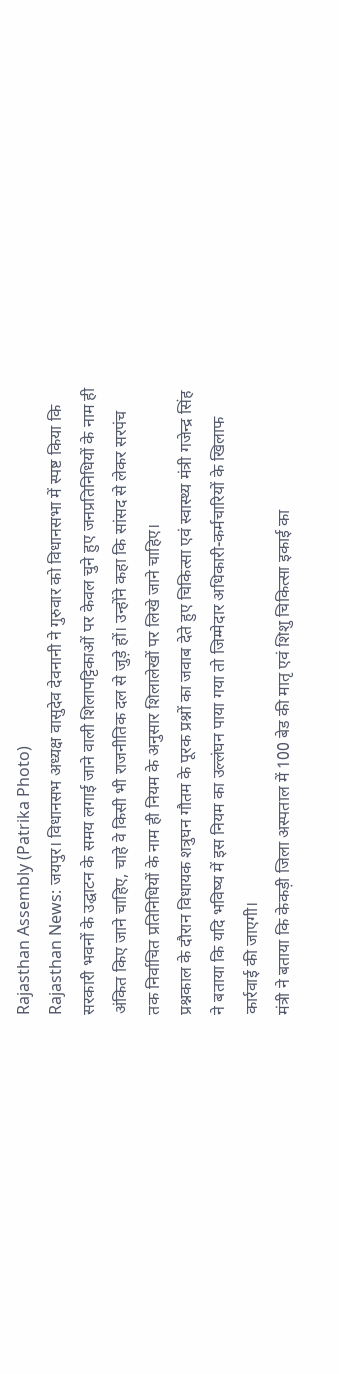Rajasthan Assembly (Patrika Photo)
Rajasthan News: जयपुर। विधानसभ अध्यक्ष वासुदेव देवनानी ने गुरुवार को विधानसभा में स्पष्ट किया कि सरकारी भवनों के उद्घाटन के समय लगाई जाने वाली शिलापट्टिकाओं पर केवल चुने हुए जनप्रतिनिधियों के नाम ही अंकित किए जाने चाहिए, चाहे वे किसी भी राजनीतिक दल से जुड़े हों। उन्होंने कहा कि सांसद से लेकर सरपंच तक निर्वाचित प्रतिनिधियों के नाम ही नियम के अनुसार शिलालेखों पर लिखे जाने चाहिए।
प्रश्नकाल के दौरान विधायक शत्रुघन गौतम के पूरक प्रश्नों का जवाब देते हुए चिकित्सा एवं स्वास्थ्य मंत्री गजेन्द्र सिंह ने बताया कि यदि भविष्य में इस नियम का उल्लंघन पाया गया तो जिम्मेदार अधिकारी-कर्मचारियों के खिलाफ कार्रवाई की जाएगी।
मंत्री ने बताया कि केकड़ी जिला अस्पताल में 100 बेड की मातृ एवं शिशु चिकित्सा इकाई का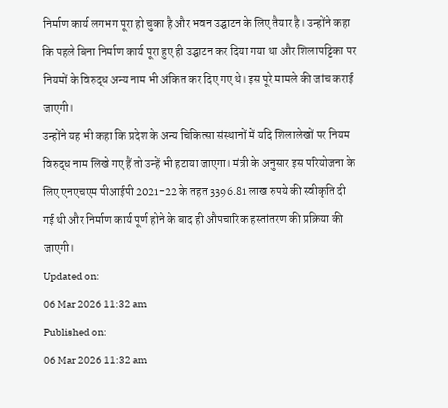निर्माण कार्य लगभग पूरा हो चुका है और भवन उद्घाटन के लिए तैयार है। उन्होंने कहा कि पहले बिना निर्माण कार्य पूरा हुए ही उद्घाटन कर दिया गया था और शिलापट्टिका पर नियमों के विरुद्ध अन्य नाम भी अंकित कर दिए गए थे। इस पूरे मामले की जांच कराई जाएगी।
उन्होंने यह भी कहा कि प्रदेश के अन्य चिकित्सा संस्थानों में यदि शिलालेखों पर नियम विरुद्ध नाम लिखे गए हैं तो उन्हें भी हटाया जाएगा। मंत्री के अनुसार इस परियोजना के लिए एनएचएम पीआईपी 2021-22 के तहत 3396.81 लाख रुपये की स्वीकृति दी गई थी और निर्माण कार्य पूर्ण होने के बाद ही औपचारिक हस्तांतरण की प्रक्रिया की जाएगी।
Updated on:
06 Mar 2026 11:32 am
Published on:
06 Mar 2026 11:32 am